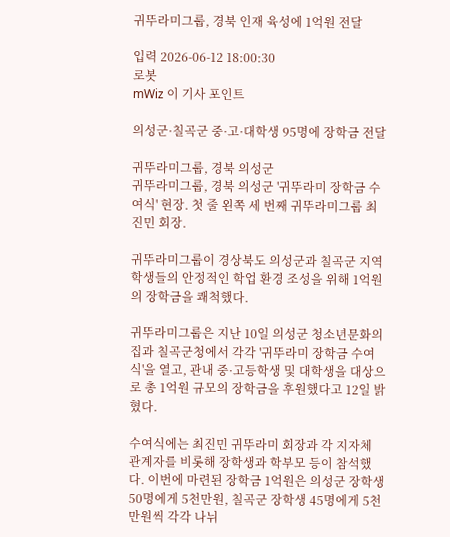귀뚜라미그룹, 경북 인재 육성에 1억원 전달

입력 2026-06-12 18:00:30
로봇
mWiz 이 기사 포인트

의성군·칠곡군 중·고·대학생 95명에 장학금 전달

귀뚜라미그룹, 경북 의성군
귀뚜라미그룹, 경북 의성군 '귀뚜라미 장학금 수여식' 현장. 첫 줄 왼쪽 세 번째 귀뚜라미그룹 최진민 회장.

귀뚜라미그룹이 경상북도 의성군과 칠곡군 지역 학생들의 안정적인 학업 환경 조성을 위해 1억원의 장학금을 쾌척했다.

귀뚜라미그룹은 지난 10일 의성군 청소년문화의집과 칠곡군청에서 각각 '귀뚜라미 장학금 수여식'을 열고, 관내 중·고등학생 및 대학생을 대상으로 총 1억원 규모의 장학금을 후원했다고 12일 밝혔다.

수여식에는 최진민 귀뚜라미 회장과 각 지자체 관계자를 비롯해 장학생과 학부모 등이 참석했다. 이번에 마련된 장학금 1억원은 의성군 장학생 50명에게 5천만원, 칠곡군 장학생 45명에게 5천만원씩 각각 나뉘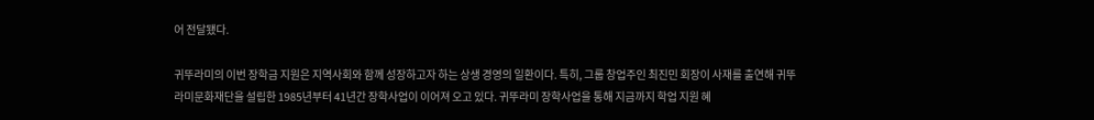어 전달됐다.

귀뚜라미의 이번 장학금 지원은 지역사회와 함께 성장하고자 하는 상생 경영의 일환이다. 특히, 그룹 창업주인 최진민 회장이 사재를 출연해 귀뚜라미문화재단을 설립한 1985년부터 41년간 장학사업이 이어져 오고 있다. 귀뚜라미 장학사업을 통해 지금까지 학업 지원 혜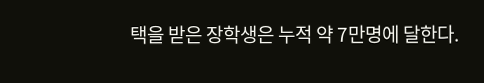택을 받은 장학생은 누적 약 7만명에 달한다.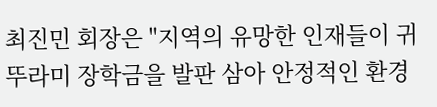최진민 회장은 "지역의 유망한 인재들이 귀뚜라미 장학금을 발판 삼아 안정적인 환경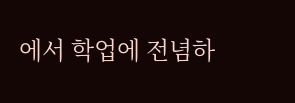에서 학업에 전념하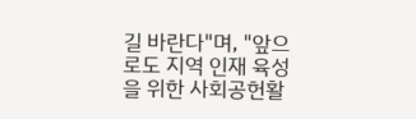길 바란다"며, "앞으로도 지역 인재 육성을 위한 사회공헌활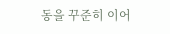동을 꾸준히 이어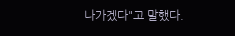나가겠다"고 말했다.